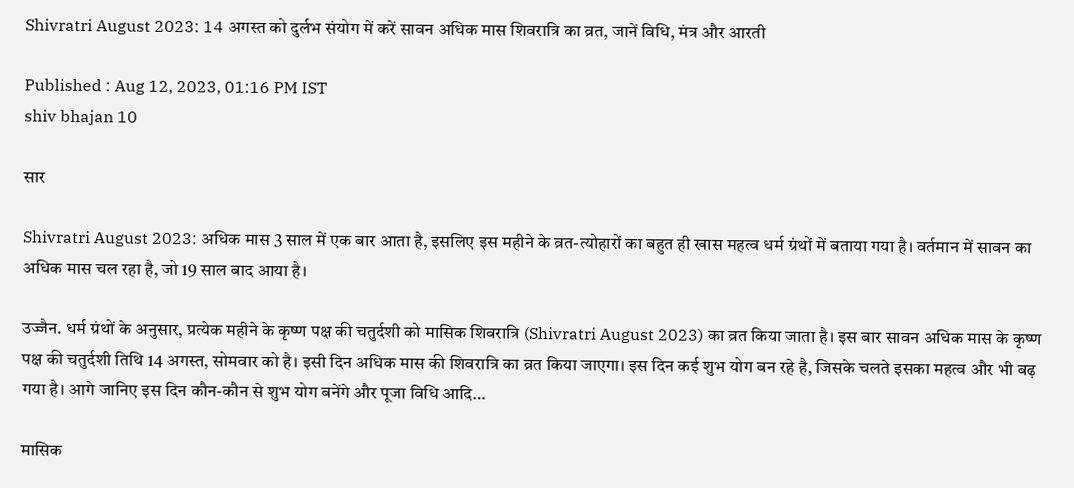Shivratri August 2023: 14 अगस्त को दुर्लभ संयोग में करें सावन अधिक मास शिवरात्रि का व्रत, जानें विधि, मंत्र और आरती

Published : Aug 12, 2023, 01:16 PM IST
shiv bhajan 10

सार

Shivratri August 2023: अधिक मास 3 साल में एक बार आता है, इसलिए इस महीने के व्रत-त्योहारों का बहुत ही खास महत्व धर्म ग्रंथों में बताया गया है। वर्तमान में सावन का अधिक मास चल रहा है, जो 19 साल बाद आया है।

उज्जैन. धर्म ग्रंथों के अनुसार, प्रत्येक महीने के कृष्ण पक्ष की चतुर्दशी को मासिक शिवरात्रि (Shivratri August 2023) का व्रत किया जाता है। इस बार सावन अधिक मास के कृष्ण पक्ष की चतुर्दशी तिथि 14 अगस्त, सोमवार को है। इसी दिन अधिक मास की शिवरात्रि का व्रत किया जाएगा। इस दिन कई शुभ योग बन रहे है, जिसके चलते इसका महत्व और भी बढ़ गया है। आगे जानिए इस दिन कौन-कौन से शुभ योग बनेंगे और पूजा विधि आदि…

मासिक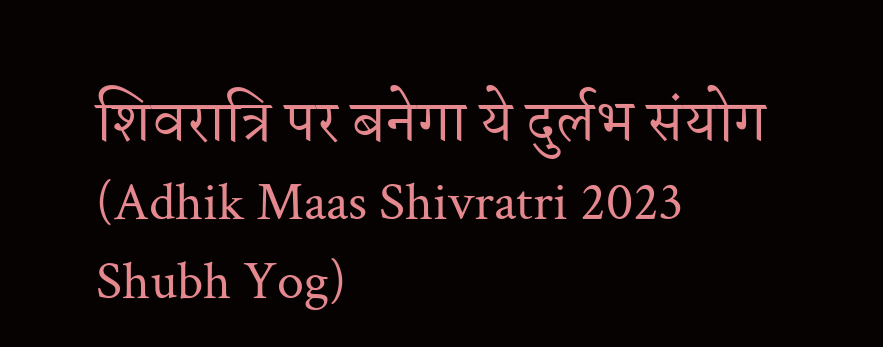शिवरात्रि पर बनेगा ये दुर्लभ संयोग (Adhik Maas Shivratri 2023 Shubh Yog)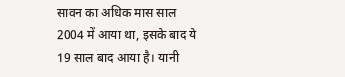सावन का अधिक मास साल 2004 में आया था, इसके बाद ये 19 साल बाद आया है। यानी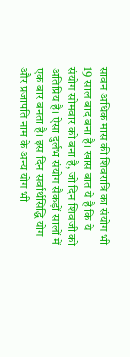सावन अधिक मास की शिवरात्रि का संयोग भी 19 साल बाद बना है। खास बात ये है कि ये संयोग सोमवार को बना है, जो दिन शिवजी को अतिप्रिय है। ऐसा दुर्लभ संयोग सैकड़ों सालों में एक बार बनता है। इस दिन सर्वार्थसिद्धि योग और प्रजापति नाम के अन्य योग भी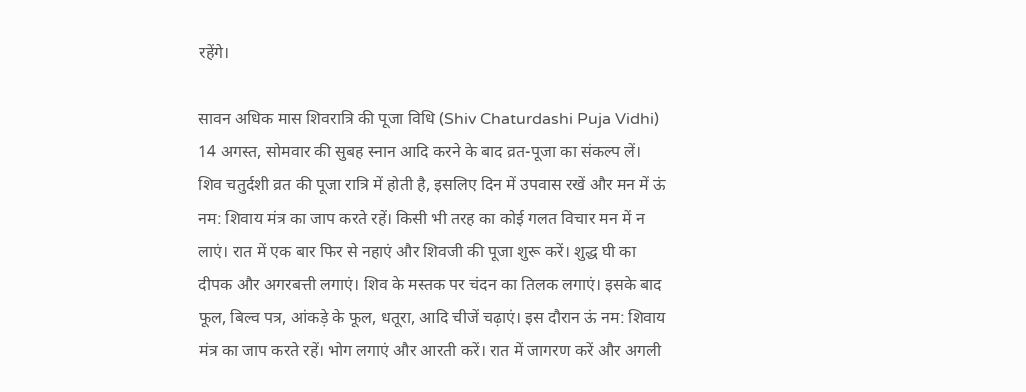रहेंगे।

सावन अधिक मास शिवरात्रि की पूजा विधि (Shiv Chaturdashi Puja Vidhi)
14 अगस्त, सोमवार की सुबह स्नान आदि करने के बाद व्रत-पूजा का संकल्प लें। शिव चतुर्दशी व्रत की पूजा रात्रि में होती है, इसलिए दिन में उपवास रखें और मन में ऊं नम: शिवाय मंत्र का जाप करते रहें। किसी भी तरह का कोई गलत विचार मन में न लाएं। रात में एक बार फिर से नहाएं और शिवजी की पूजा शुरू करें। शुद्ध घी का दीपक और अगरबत्ती लगाएं। शिव के मस्तक पर चंदन का तिलक लगाएं। इसके बाद फूल, बिल्व पत्र, आंकड़े के फूल, धतूरा, आदि चीजें चढ़ाएं। इस दौरान ऊं नम: शिवाय मंत्र का जाप करते रहें। भोग लगाएं और आरती करें। रात में जागरण करें और अगली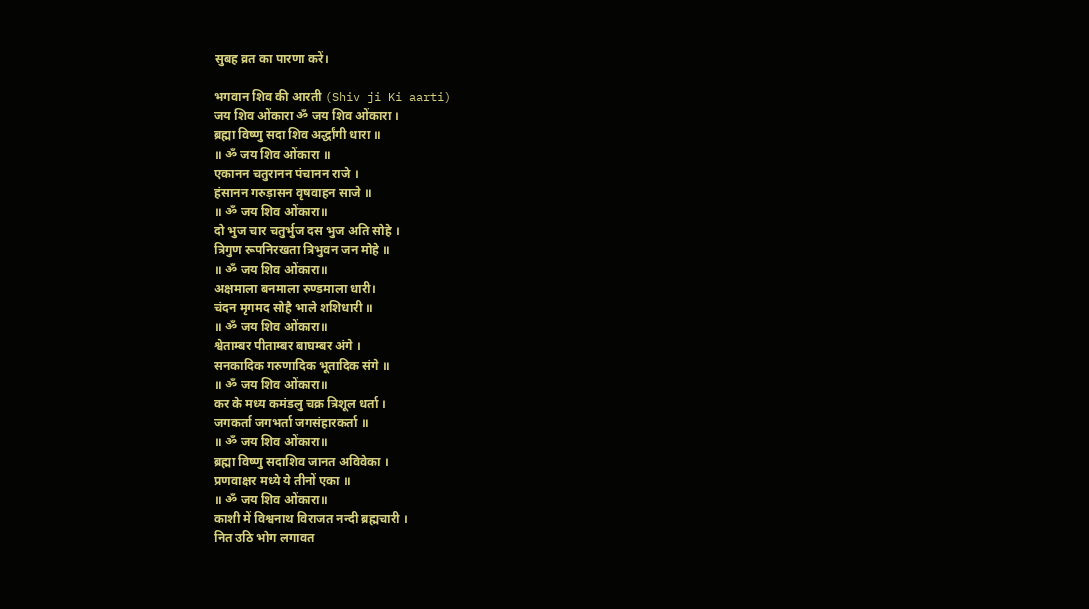सुबह व्रत का पारणा करें।

भगवान शिव की आरती (Shiv ji Ki aarti)
जय शिव ओंकारा ॐ जय शिव ओंकारा ।
ब्रह्मा विष्णु सदा शिव अर्द्धांगी धारा ॥
॥ ॐ जय शिव ओंकारा ॥
एकानन चतुरानन पंचानन राजे ।
हंसानन गरुड़ासन वृषवाहन साजे ॥
॥ ॐ जय शिव ओंकारा॥
दो भुज चार चतुर्भुज दस भुज अति सोहे ।
त्रिगुण रूपनिरखता त्रिभुवन जन मोहे ॥
॥ ॐ जय शिव ओंकारा॥
अक्षमाला बनमाला रुण्डमाला धारी।
चंदन मृगमद सोहै भाले शशिधारी ॥
॥ ॐ जय शिव ओंकारा॥
श्वेताम्बर पीताम्बर बाघम्बर अंगे ।
सनकादिक गरुणादिक भूतादिक संगे ॥
॥ ॐ जय शिव ओंकारा॥
कर के मध्य कमंडलु चक्र त्रिशूल धर्ता ।
जगकर्ता जगभर्ता जगसंहारकर्ता ॥
॥ ॐ जय शिव ओंकारा॥
ब्रह्मा विष्णु सदाशिव जानत अविवेका ।
प्रणवाक्षर मध्ये ये तीनों एका ॥
॥ ॐ जय शिव ओंकारा॥
काशी में विश्वनाथ विराजत नन्दी ब्रह्मचारी ।
नित उठि भोग लगावत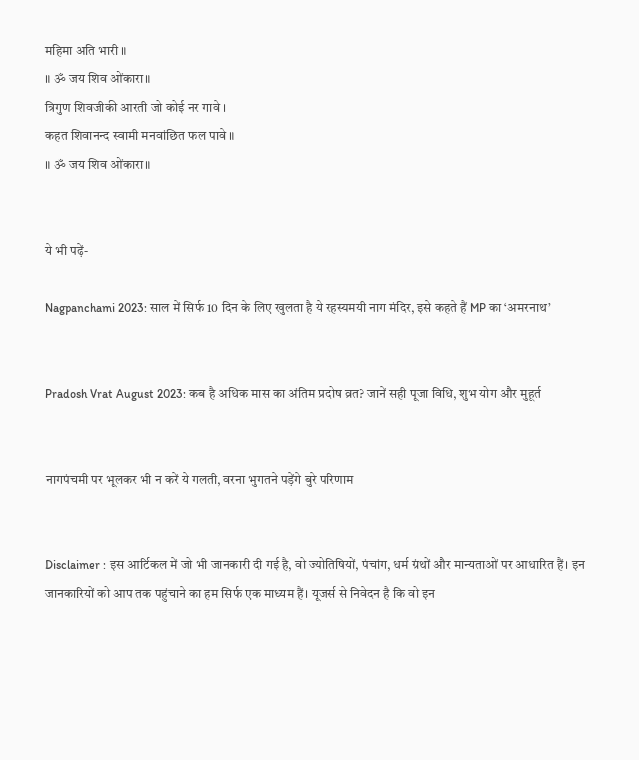महिमा अति भारी ॥
॥ ॐ जय शिव ओंकारा॥
त्रिगुण शिवजीकी आरती जो कोई नर गावे ।
कहत शिवानन्द स्वामी मनवांछित फल पावे ॥
॥ ॐ जय शिव ओंकारा॥


ये भी पढ़ें-

Nagpanchami 2023: साल में सिर्फ 10 दिन के लिए खुलता है ये रहस्यमयी नाग मंदिर, इसे कहते हैं MP का ‘अमरनाथ’


Pradosh Vrat August 2023: कब है अधिक मास का अंतिम प्रदोष व्रत? जानें सही पूजा विधि, शुभ योग और मुहूर्त


नागपंचमी पर भूलकर भी न करें ये गलती, वरना भुगतने पड़ेंगे बुरे परिणाम


Disclaimer : इस आर्टिकल में जो भी जानकारी दी गई है, वो ज्योतिषियों, पंचांग, धर्म ग्रंथों और मान्यताओं पर आधारित हैं। इन जानकारियों को आप तक पहुंचाने का हम सिर्फ एक माध्यम हैं। यूजर्स से निवेदन है कि वो इन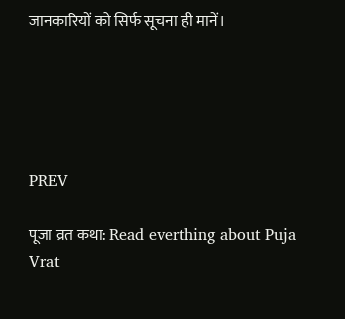जानकारियों को सिर्फ सूचना ही मानें।





PREV

पूजा व्रत कथा: Read everthing about Puja Vrat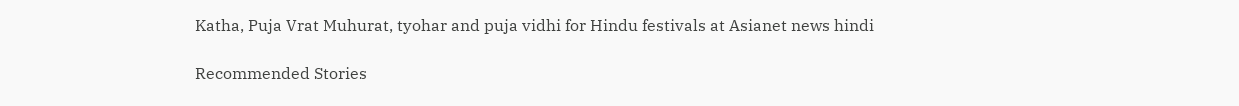Katha, Puja Vrat Muhurat, tyohar and puja vidhi for Hindu festivals at Asianet news hindi

Recommended Stories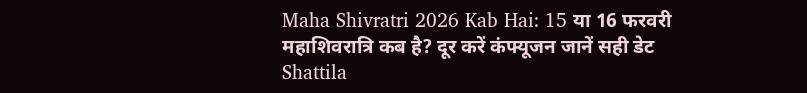Maha Shivratri 2026 Kab Hai: 15 या 16 फरवरी महाशिवरात्रि कब है? दूर करें कंफ्यूजन जानें सही डेट
Shattila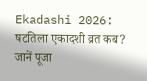Ekadashi 2026: षटतिला एकादशी व्रत कब? जानें पूजा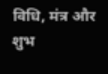विधि, मंत्र और शुभ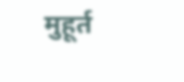मुहूर्त